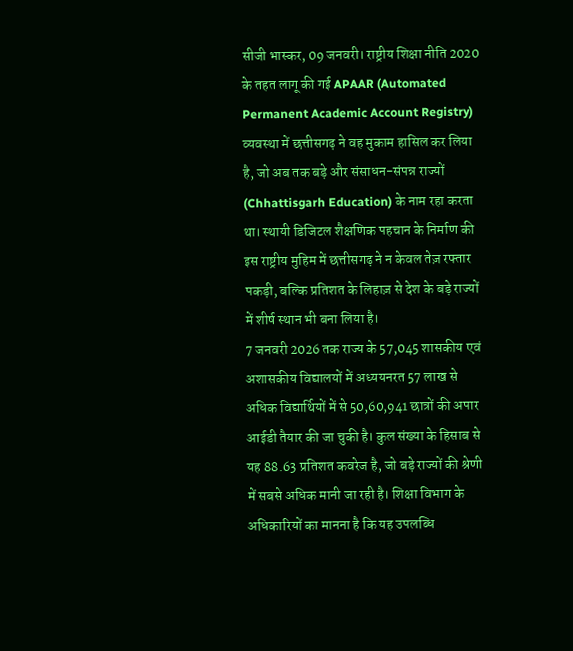सीजी भास्कर, 09 जनवरी। राष्ट्रीय शिक्षा नीति 2020 के तहत लागू की गई APAAR (Automated Permanent Academic Account Registry) व्यवस्था में छत्तीसगढ़ ने वह मुकाम हासिल कर लिया है, जो अब तक बड़े और संसाधन-संपन्न राज्यों (Chhattisgarh Education) के नाम रहा करता था। स्थायी डिजिटल शैक्षणिक पहचान के निर्माण की इस राष्ट्रीय मुहिम में छत्तीसगढ़ ने न केवल तेज़ रफ्तार पकड़ी, बल्कि प्रतिशत के लिहाज़ से देश के बड़े राज्यों में शीर्ष स्थान भी बना लिया है।
7 जनवरी 2026 तक राज्य के 57,045 शासकीय एवं अशासकीय विद्यालयों में अध्ययनरत 57 लाख से अधिक विद्यार्थियों में से 50,60,941 छात्रों की अपार आईडी तैयार की जा चुकी है। कुल संख्या के हिसाब से यह 88.63 प्रतिशत कवरेज है, जो बड़े राज्यों की श्रेणी में सबसे अधिक मानी जा रही है। शिक्षा विभाग के अधिकारियों का मानना है कि यह उपलब्धि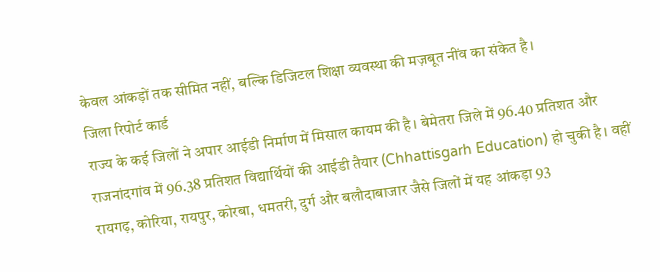केवल आंकड़ों तक सीमित नहीं, बल्कि डिजिटल शिक्षा व्यवस्था की मज़बूत नींव का संकेत है।
जिला रिपोर्ट कार्ड
राज्य के कई जिलों ने अपार आईडी निर्माण में मिसाल कायम की है। बेमेतरा जिले में 96.40 प्रतिशत और राजनांदगांव में 96.38 प्रतिशत विद्यार्थियों की आईडी तैयार (Chhattisgarh Education) हो चुकी है। वहीं रायगढ़, कोरिया, रायपुर, कोरबा, धमतरी, दुर्ग और बलौदाबाजार जैसे जिलों में यह आंकड़ा 93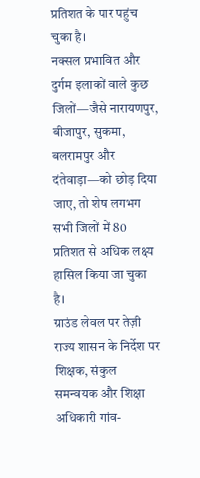प्रतिशत के पार पहुंच चुका है।
नक्सल प्रभावित और दुर्गम इलाकों वाले कुछ जिलों—जैसे नारायणपुर, बीजापुर, सुकमा, बलरामपुर और दंतेवाड़ा—को छोड़ दिया जाए, तो शेष लगभग सभी जिलों में 80 प्रतिशत से अधिक लक्ष्य हासिल किया जा चुका है।
ग्राउंड लेवल पर तेज़ी
राज्य शासन के निर्देश पर शिक्षक, संकुल समन्वयक और शिक्षा अधिकारी गांव-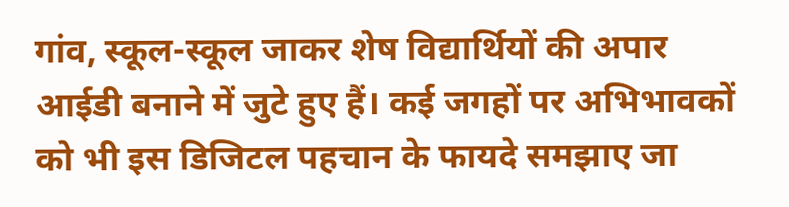गांव, स्कूल-स्कूल जाकर शेष विद्यार्थियों की अपार आईडी बनाने में जुटे हुए हैं। कई जगहों पर अभिभावकों को भी इस डिजिटल पहचान के फायदे समझाए जा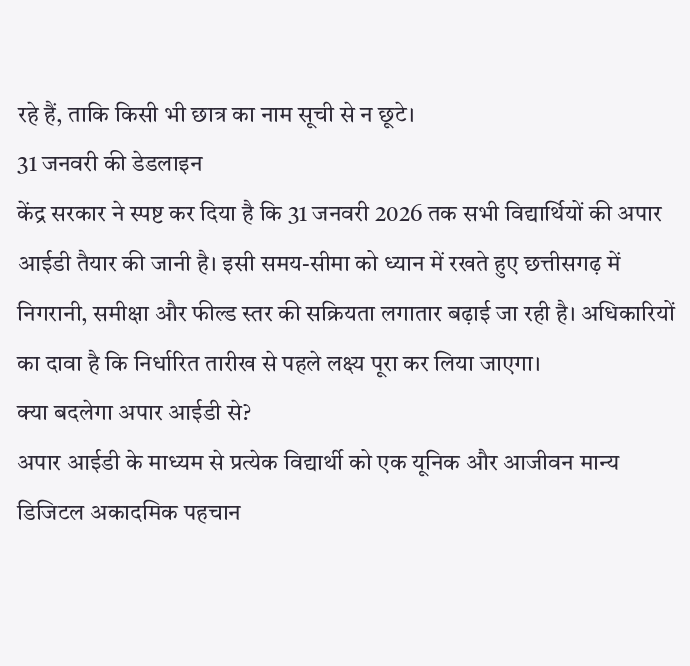रहे हैं, ताकि किसी भी छात्र का नाम सूची से न छूटे।
31 जनवरी की डेडलाइन
केंद्र सरकार ने स्पष्ट कर दिया है कि 31 जनवरी 2026 तक सभी विद्यार्थियों की अपार आईडी तैयार की जानी है। इसी समय-सीमा को ध्यान में रखते हुए छत्तीसगढ़ में निगरानी, समीक्षा और फील्ड स्तर की सक्रियता लगातार बढ़ाई जा रही है। अधिकारियों का दावा है कि निर्धारित तारीख से पहले लक्ष्य पूरा कर लिया जाएगा।
क्या बदलेगा अपार आईडी से?
अपार आईडी के माध्यम से प्रत्येक विद्यार्थी को एक यूनिक और आजीवन मान्य डिजिटल अकादमिक पहचान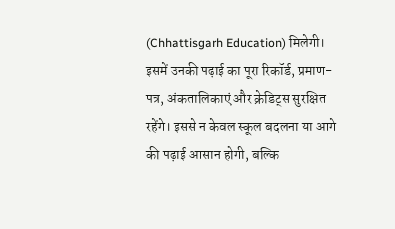(Chhattisgarh Education) मिलेगी। इसमें उनकी पढ़ाई का पूरा रिकॉर्ड, प्रमाण-पत्र, अंकतालिकाएं और क्रेडिट्स सुरक्षित रहेंगे। इससे न केवल स्कूल बदलना या आगे की पढ़ाई आसान होगी, बल्कि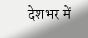देशभर में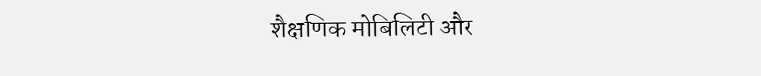शैक्षणिक मोबिलिटी और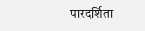पारदर्शिता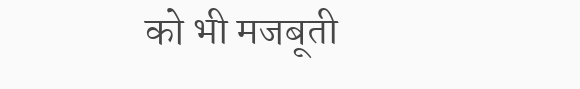को भी मजबूती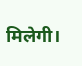मिलेगी।